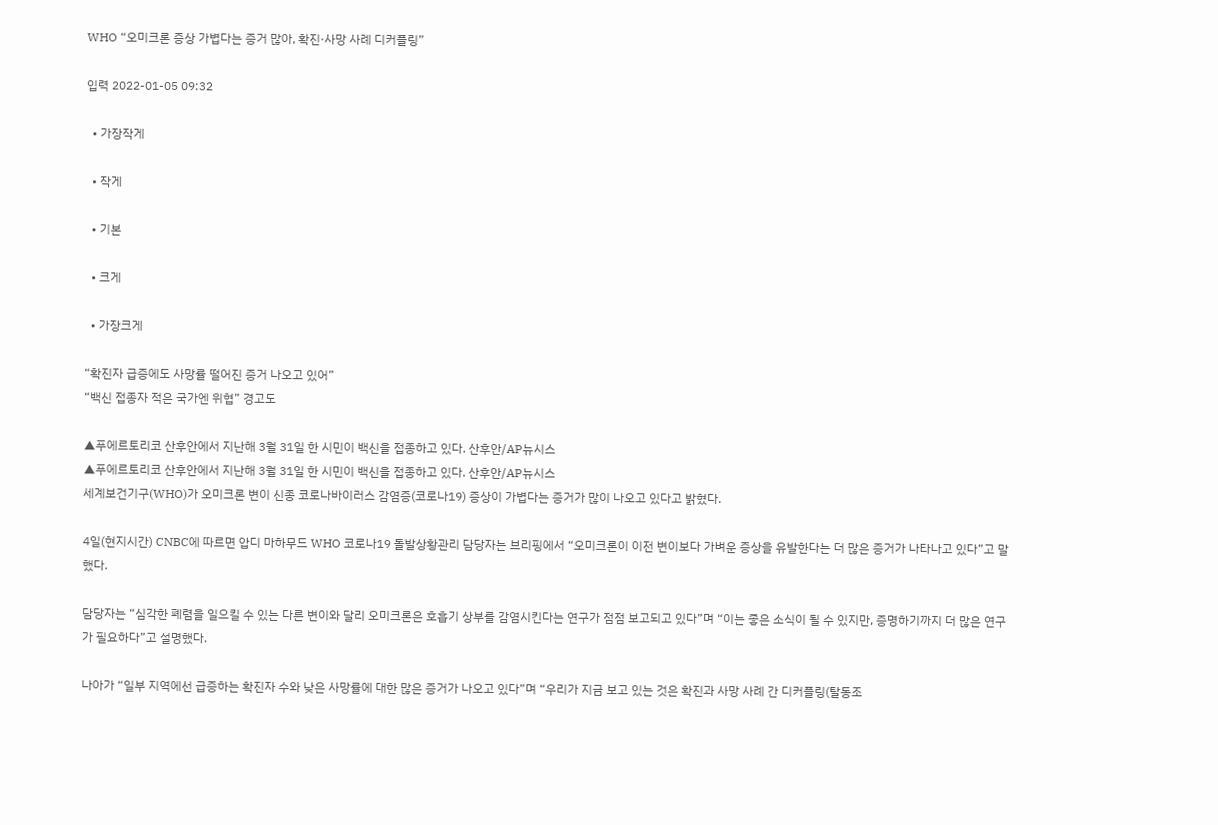WHO “오미크론 증상 가볍다는 증거 많아, 확진·사망 사례 디커플링”

입력 2022-01-05 09:32

  • 가장작게

  • 작게

  • 기본

  • 크게

  • 가장크게

“확진자 급증에도 사망률 떨어진 증거 나오고 있어”
“백신 접종자 적은 국가엔 위협” 경고도

▲푸에르토리코 산후안에서 지난해 3월 31일 한 시민이 백신을 접종하고 있다. 산후안/AP뉴시스
▲푸에르토리코 산후안에서 지난해 3월 31일 한 시민이 백신을 접종하고 있다. 산후안/AP뉴시스
세계보건기구(WHO)가 오미크론 변이 신종 코로나바이러스 감염증(코로나19) 증상이 가볍다는 증거가 많이 나오고 있다고 밝혔다.

4일(현지시간) CNBC에 따르면 압디 마하무드 WHO 코로나19 돌발상황관리 담당자는 브리핑에서 “오미크론이 이전 변이보다 가벼운 증상을 유발한다는 더 많은 증거가 나타나고 있다”고 말했다.

담당자는 “심각한 폐렴을 일으킬 수 있는 다른 변이와 달리 오미크론은 호흡기 상부를 감염시킨다는 연구가 점점 보고되고 있다”며 “이는 좋은 소식이 될 수 있지만, 증명하기까지 더 많은 연구가 필요하다”고 설명했다.

나아가 “일부 지역에선 급증하는 확진자 수와 낮은 사망률에 대한 많은 증거가 나오고 있다”며 “우리가 지금 보고 있는 것은 확진과 사망 사례 간 디커플링(탈동조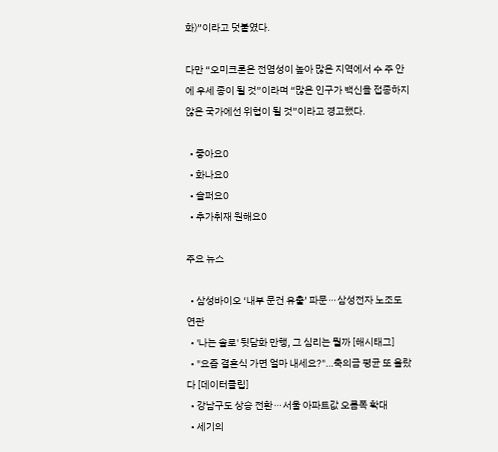화)”이라고 덧붙였다.

다만 “오미크론은 전염성이 높아 많은 지역에서 수 주 안에 우세 종이 될 것”이라며 “많은 인구가 백신을 접종하지 않은 국가에선 위협이 될 것”이라고 경고했다.

  • 좋아요0
  • 화나요0
  • 슬퍼요0
  • 추가취재 원해요0

주요 뉴스

  • 삼성바이오 ‘내부 문건 유출’ 파문⋯삼성전자 노조도 연관
  • '나는 솔로' 뒷담화 만행, 그 심리는 뭘까 [해시태그]
  • "요즘 결혼식 가면 얼마 내세요?"…축의금 평균 또 올랐다 [데이터클립]
  • 강남구도 상승 전환⋯서울 아파트값 오름폭 확대
  • 세기의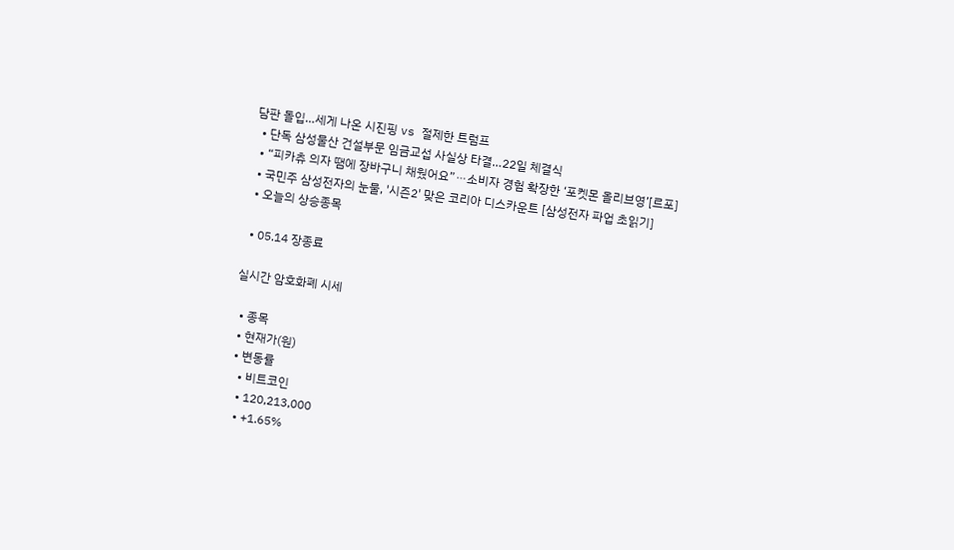담판 돌입…세게 나온 시진핑 vs 절제한 트럼프
  • 단독 삼성물산 건설부문 임금교섭 사실상 타결…22일 체결식
  • “피카츄 의자 땜에 장바구니 채웠어요”⋯소비자 경험 확장한 ‘포켓몬 올리브영’[르포]
  • 국민주 삼성전자의 눈물, '시즌2' 맞은 코리아 디스카운트 [삼성전자 파업 초읽기]
  • 오늘의 상승종목

  • 05.14 장종료

실시간 암호화폐 시세

  • 종목
  • 현재가(원)
  • 변동률
    • 비트코인
    • 120,213,000
    • +1.65%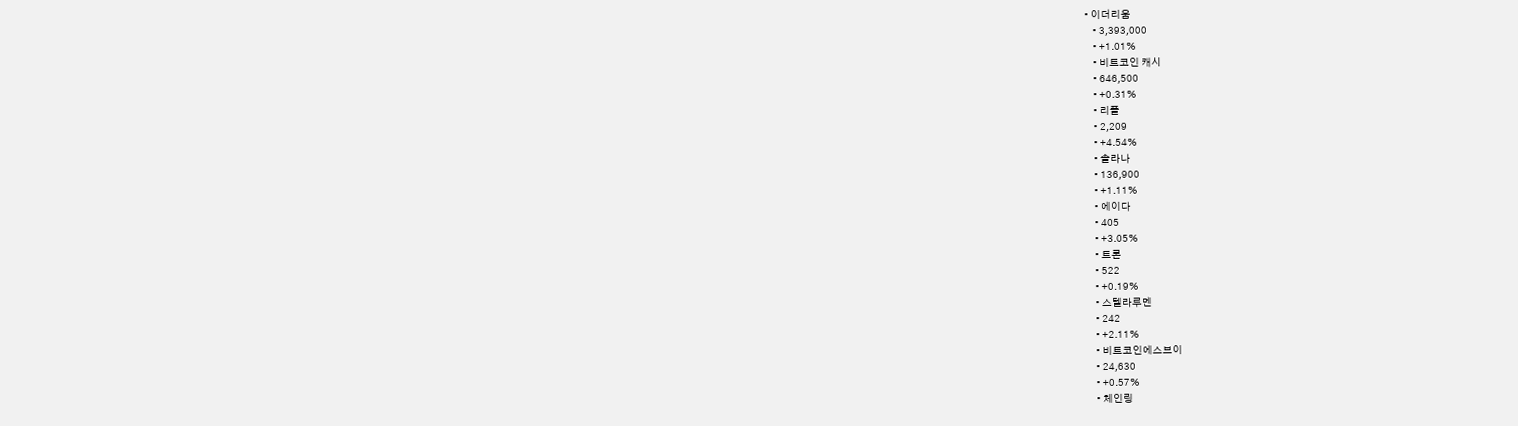• 이더리움
    • 3,393,000
    • +1.01%
    • 비트코인 캐시
    • 646,500
    • +0.31%
    • 리플
    • 2,209
    • +4.54%
    • 솔라나
    • 136,900
    • +1.11%
    • 에이다
    • 405
    • +3.05%
    • 트론
    • 522
    • +0.19%
    • 스텔라루멘
    • 242
    • +2.11%
    • 비트코인에스브이
    • 24,630
    • +0.57%
    • 체인링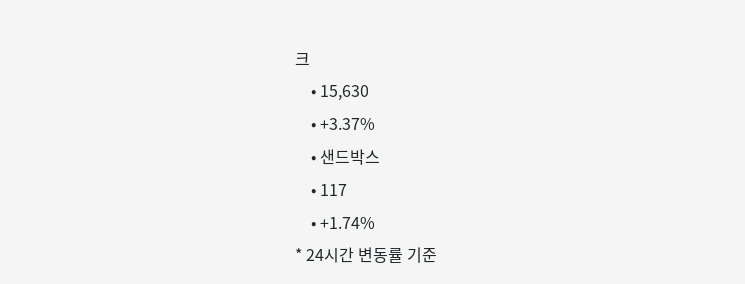크
    • 15,630
    • +3.37%
    • 샌드박스
    • 117
    • +1.74%
* 24시간 변동률 기준